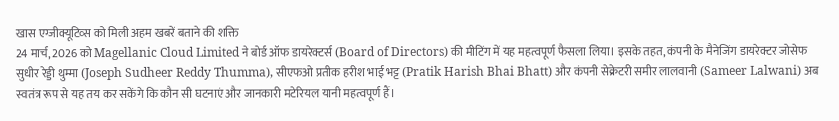खास एग्जीक्यूटिव्स को मिली अहम खबरें बताने की शक्ति
24 मार्च, 2026 को Magellanic Cloud Limited ने बोर्ड ऑफ डायरेक्टर्स (Board of Directors) की मीटिंग में यह महत्वपूर्ण फैसला लिया। इसके तहत, कंपनी के मैनेजिंग डायरेक्टर जोसेफ सुधीर रेड्डी थुम्मा (Joseph Sudheer Reddy Thumma), सीएफओ प्रतीक हरीश भाई भट्ट (Pratik Harish Bhai Bhatt) और कंपनी सेक्रेटरी समीर लालवानी (Sameer Lalwani) अब स्वतंत्र रूप से यह तय कर सकेंगे कि कौन सी घटनाएं और जानकारी मटेरियल यानी महत्वपूर्ण हैं।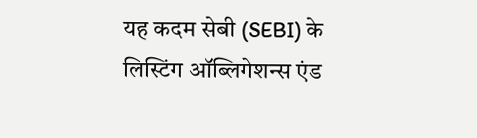यह कदम सेबी (SEBI) के लिस्टिंग ऑब्लिगेशन्स एंड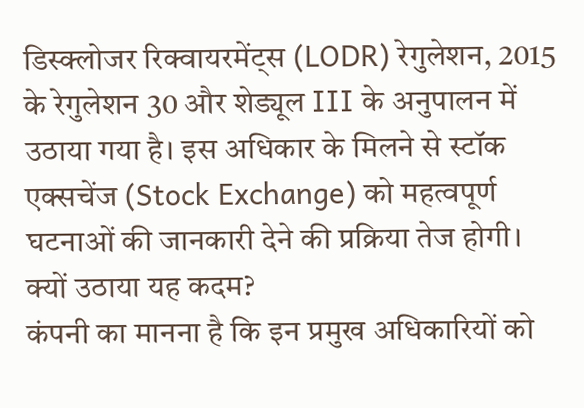डिस्क्लोजर रिक्वायरमेंट्स (LODR) रेगुलेशन, 2015 के रेगुलेशन 30 और शेड्यूल III के अनुपालन में उठाया गया है। इस अधिकार के मिलने से स्टॉक एक्सचेंज (Stock Exchange) को महत्वपूर्ण घटनाओं की जानकारी देने की प्रक्रिया तेज होगी।
क्यों उठाया यह कदम?
कंपनी का मानना है कि इन प्रमुख अधिकारियों को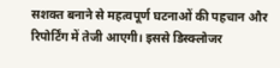सशक्त बनाने से महत्वपूर्ण घटनाओं की पहचान और रिपोर्टिंग में तेजी आएगी। इससे डिस्क्लोजर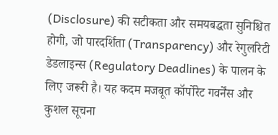(Disclosure) की सटीकता और समयबद्धता सुनिश्चित होगी, जो पारदर्शिता (Transparency) और रेगुलरिटी डेडलाइन्स (Regulatory Deadlines) के पालन के लिए जरूरी है। यह कदम मजबूत कॉर्पोरेट गवर्नेंस और कुशल सूचना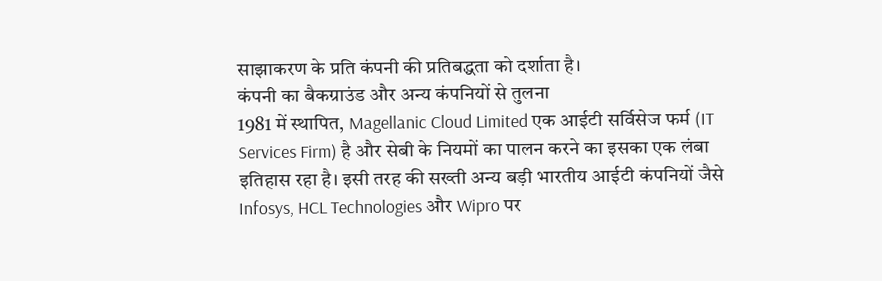साझाकरण के प्रति कंपनी की प्रतिबद्धता को दर्शाता है।
कंपनी का बैकग्राउंड और अन्य कंपनियों से तुलना
1981 में स्थापित, Magellanic Cloud Limited एक आईटी सर्विसेज फर्म (IT Services Firm) है और सेबी के नियमों का पालन करने का इसका एक लंबा इतिहास रहा है। इसी तरह की सख्ती अन्य बड़ी भारतीय आईटी कंपनियों जैसे Infosys, HCL Technologies और Wipro पर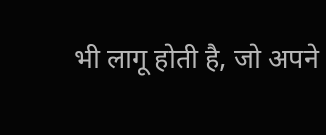भी लागू होती है, जो अपने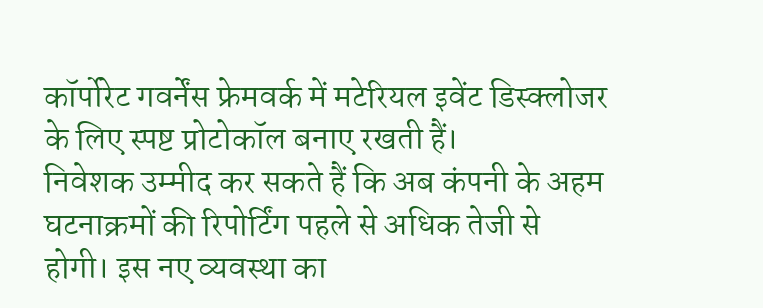कॉर्पोरेट गवर्नेंस फ्रेमवर्क में मटेरियल इवेंट डिस्क्लोजर के लिए स्पष्ट प्रोटोकॉल बनाए रखती हैं।
निवेशक उम्मीद कर सकते हैं कि अब कंपनी के अहम घटनाक्रमों की रिपोर्टिंग पहले से अधिक तेजी से होगी। इस नए व्यवस्था का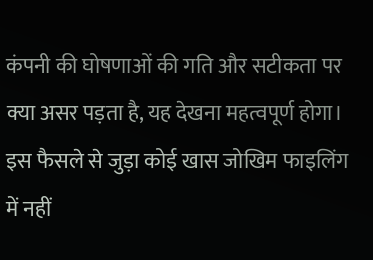कंपनी की घोषणाओं की गति और सटीकता पर क्या असर पड़ता है, यह देखना महत्वपूर्ण होगा। इस फैसले से जुड़ा कोई खास जोखिम फाइलिंग में नहीं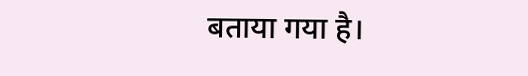बताया गया है।